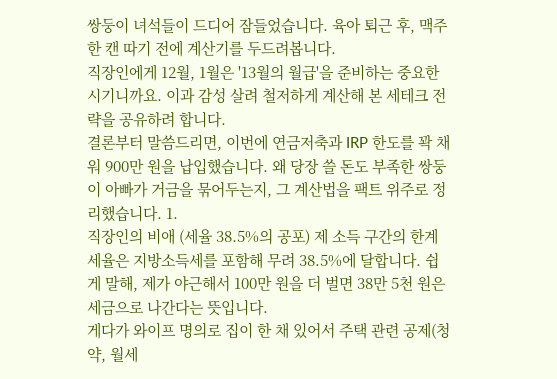쌍둥이 녀석들이 드디어 잠들었습니다. 육아 퇴근 후, 맥주 한 캔 따기 전에 계산기를 두드려봅니다.
직장인에게 12월, 1월은 '13월의 월급'을 준비하는 중요한 시기니까요. 이과 감성 살려 철저하게 계산해 본 세테크 전략을 공유하려 합니다.
결론부터 말씀드리면, 이번에 연금저축과 IRP 한도를 꽉 채워 900만 원을 납입했습니다. 왜 당장 쓸 돈도 부족한 쌍둥이 아빠가 거금을 묶어두는지, 그 계산법을 팩트 위주로 정리했습니다. 1.
직장인의 비애 (세율 38.5%의 공포) 제 소득 구간의 한계세율은 지방소득세를 포함해 무려 38.5%에 달합니다. 쉽게 말해, 제가 야근해서 100만 원을 더 벌면 38만 5천 원은 세금으로 나간다는 뜻입니다.
게다가 와이프 명의로 집이 한 채 있어서 주택 관련 공제(청약, 월세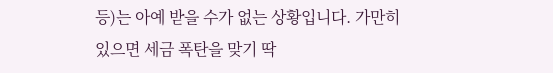등)는 아예 받을 수가 없는 상황입니다. 가만히 있으면 세금 폭탄을 맞기 딱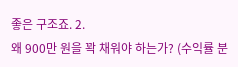좋은 구조죠. 2.
왜 900만 원을 꽉 채워야 하는가? (수익률 분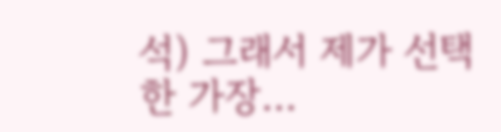석) 그래서 제가 선택한 가장...